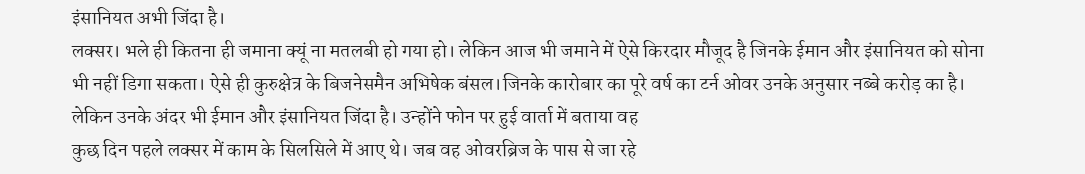इंसानियत अभी जिंदा है।
लक्सर। भले ही कितना ही जमाना क्यूं ना मतलबी हो गया हो। लेकिन आज भी जमाने में ऐसे किरदार मौजूद है जिनके ईमान और इंसानियत को सोना भी नहीं डिगा सकता। ऐसे ही कुरुक्षेत्र के बिजनेसमैन अभिषेक बंसल।जिनके कारोबार का पूरे वर्ष का टर्न ओवर उनके अनुसार नब्बे करोड़ का है। लेकिन उनके अंदर भी ईमान और इंसानियत जिंदा है। उन्होंने फोन पर हुई वार्ता में बताया वह
कुछ दिन पहले लक्सर में काम के सिलसिले में आए थे। जब वह ओवरब्रिज के पास से जा रहे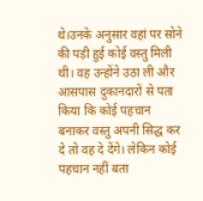थे।उनके अनुसार वहां पर सोने की पड़ी हुई कोई वस्तु मिली थी। वह उन्होंने उठा ली और आसपास दुकानदारों से पता किया कि कोई पहचान बनाकर वस्तु अपनी सिद्ध कर दे तो वह दे देंगे। लेकिन कोई पहचान नहीं बता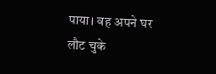पाया। वह अपने घर लौट चुके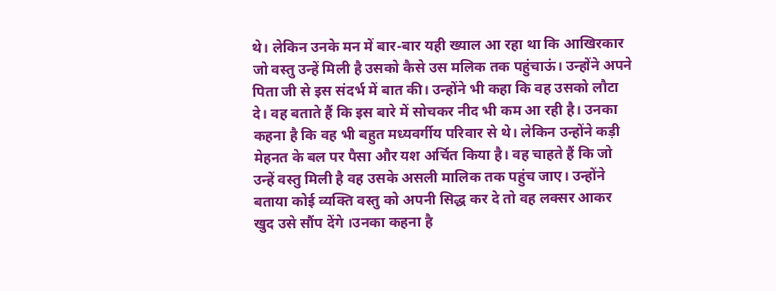थे। लेकिन उनके मन में बार-बार यही ख्याल आ रहा था कि आखिरकार जो वस्तु उन्हें मिली है उसको कैसे उस मलिक तक पहुंचाऊं। उन्होंने अपने पिता जी से इस संदर्भ में बात की। उन्होंने भी कहा कि वह उसको लौटा दे। वह बताते हैं कि इस बारे में सोचकर नीद भी कम आ रही है। उनका कहना है कि वह भी बहुत मध्यवर्गीय परिवार से थे। लेकिन उन्होंने कड़ी मेहनत के बल पर पैसा और यश अर्चित किया है। वह चाहते हैं कि जो उन्हें वस्तु मिली है वह उसके असली मालिक तक पहुंच जाए। उन्होंने बताया कोई व्यक्ति वस्तु को अपनी सिद्ध कर दे तो वह लक्सर आकर खुद उसे सौंप देंगे ।उनका कहना है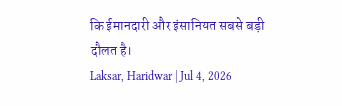कि ईमानदारी और इंसानियत सबसे बड़ी दौलत है।
Laksar, Haridwar | Jul 4, 2026